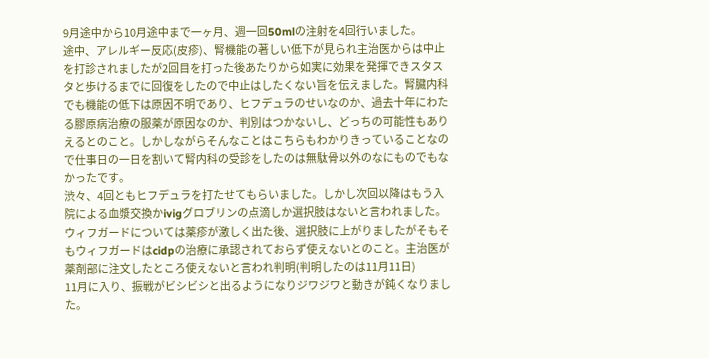9月途中から10月途中まで一ヶ月、週一回50mlの注射を4回行いました。
途中、アレルギー反応(皮疹)、腎機能の著しい低下が見られ主治医からは中止を打診されましたが2回目を打った後あたりから如実に効果を発揮できスタスタと歩けるまでに回復をしたので中止はしたくない旨を伝えました。腎臓内科でも機能の低下は原因不明であり、ヒフデュラのせいなのか、過去十年にわたる膠原病治療の服薬が原因なのか、判別はつかないし、どっちの可能性もありえるとのこと。しかしながらそんなことはこちらもわかりきっていることなので仕事日の一日を割いて腎内科の受診をしたのは無駄骨以外のなにものでもなかったです。
渋々、4回ともヒフデュラを打たせてもらいました。しかし次回以降はもう入院による血漿交換かivigグロブリンの点滴しか選択肢はないと言われました。ウィフガードについては薬疹が激しく出た後、選択肢に上がりましたがそもそもウィフガードはcidpの治療に承認されておらず使えないとのこと。主治医が薬剤部に注文したところ使えないと言われ判明(判明したのは11月11日)
11月に入り、振戦がビシビシと出るようになりジワジワと動きが鈍くなりました。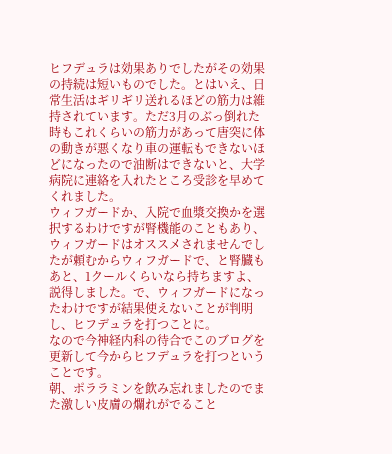ヒフデュラは効果ありでしたがその効果の持続は短いものでした。とはいえ、日常生活はギリギリ送れるほどの筋力は維持されています。ただ3月のぶっ倒れた時もこれくらいの筋力があって唐突に体の動きが悪くなり車の運転もできないほどになったので油断はできないと、大学病院に連絡を入れたところ受診を早めてくれました。
ウィフガードか、入院で血漿交換かを選択するわけですが腎機能のこともあり、ウィフガードはオススメされませんでしたが頼むからウィフガードで、と腎臓もあと、1クールくらいなら持ちますよ、説得しました。で、ウィフガードになったわけですが結果使えないことが判明し、ヒフデュラを打つことに。
なので今神経内科の待合でこのブログを更新して今からヒフデュラを打つということです。
朝、ポララミンを飲み忘れましたのでまた激しい皮膚の爛れがでること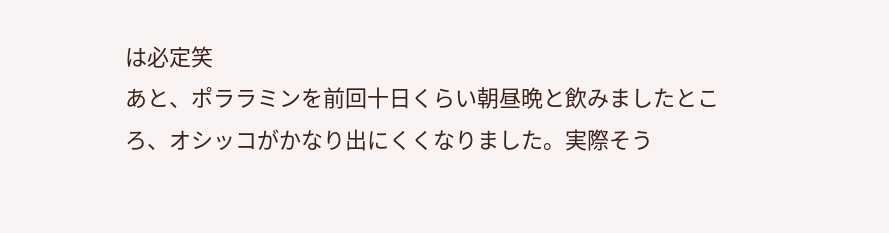は必定笑
あと、ポララミンを前回十日くらい朝昼晩と飲みましたところ、オシッコがかなり出にくくなりました。実際そう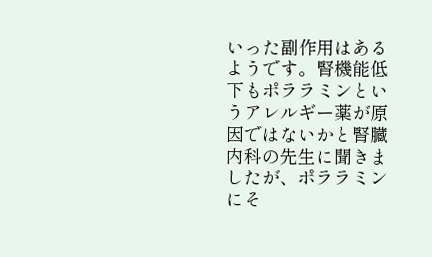いった副作用はあるようです。腎機能低下もポララミンというアレルギー薬が原因ではないかと腎臓内科の先生に聞きましたが、ポララミンにそ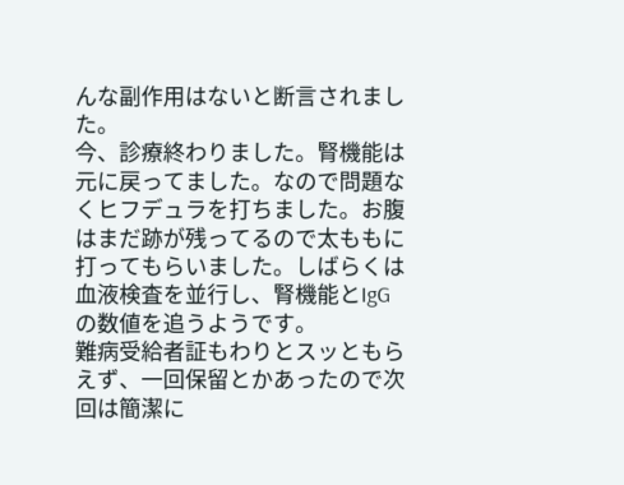んな副作用はないと断言されました。
今、診療終わりました。腎機能は元に戻ってました。なので問題なくヒフデュラを打ちました。お腹はまだ跡が残ってるので太ももに打ってもらいました。しばらくは血液検査を並行し、腎機能とIgGの数値を追うようです。
難病受給者証もわりとスッともらえず、一回保留とかあったので次回は簡潔に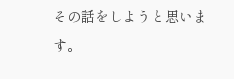その話をしようと思います。